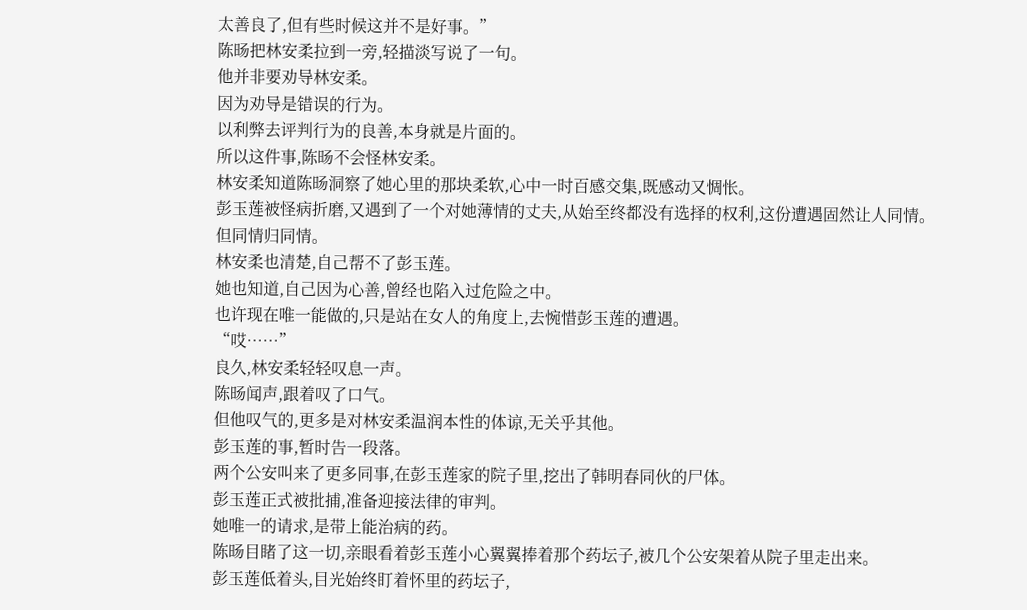太善良了,但有些时候这并不是好事。”
陈旸把林安柔拉到一旁,轻描淡写说了一句。
他并非要劝导林安柔。
因为劝导是错误的行为。
以利弊去评判行为的良善,本身就是片面的。
所以这件事,陈旸不会怪林安柔。
林安柔知道陈旸洞察了她心里的那块柔软,心中一时百感交集,既感动又惆怅。
彭玉莲被怪病折磨,又遇到了一个对她薄情的丈夫,从始至终都没有选择的权利,这份遭遇固然让人同情。
但同情归同情。
林安柔也清楚,自己帮不了彭玉莲。
她也知道,自己因为心善,曾经也陷入过危险之中。
也许现在唯一能做的,只是站在女人的角度上,去惋惜彭玉莲的遭遇。
“哎……”
良久,林安柔轻轻叹息一声。
陈旸闻声,跟着叹了口气。
但他叹气的,更多是对林安柔温润本性的体谅,无关乎其他。
彭玉莲的事,暂时告一段落。
两个公安叫来了更多同事,在彭玉莲家的院子里,挖出了韩明春同伙的尸体。
彭玉莲正式被批捕,准备迎接法律的审判。
她唯一的请求,是带上能治病的药。
陈旸目睹了这一切,亲眼看着彭玉莲小心翼翼捧着那个药坛子,被几个公安架着从院子里走出来。
彭玉莲低着头,目光始终盯着怀里的药坛子,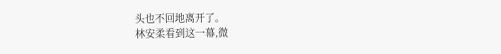头也不回地离开了。
林安柔看到这一幕,微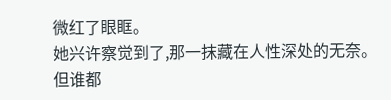微红了眼眶。
她兴许察觉到了,那一抹藏在人性深处的无奈。
但谁都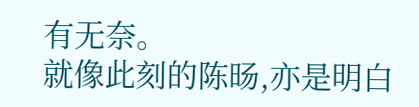有无奈。
就像此刻的陈旸,亦是明白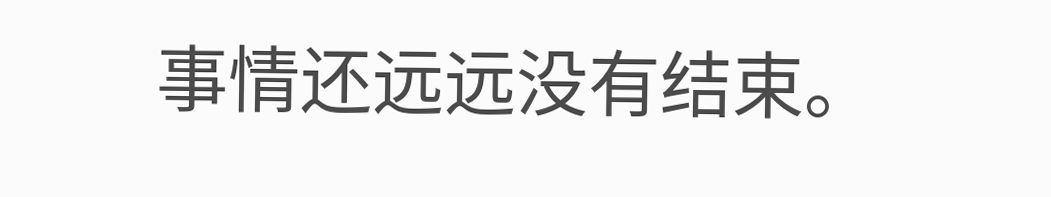事情还远远没有结束。